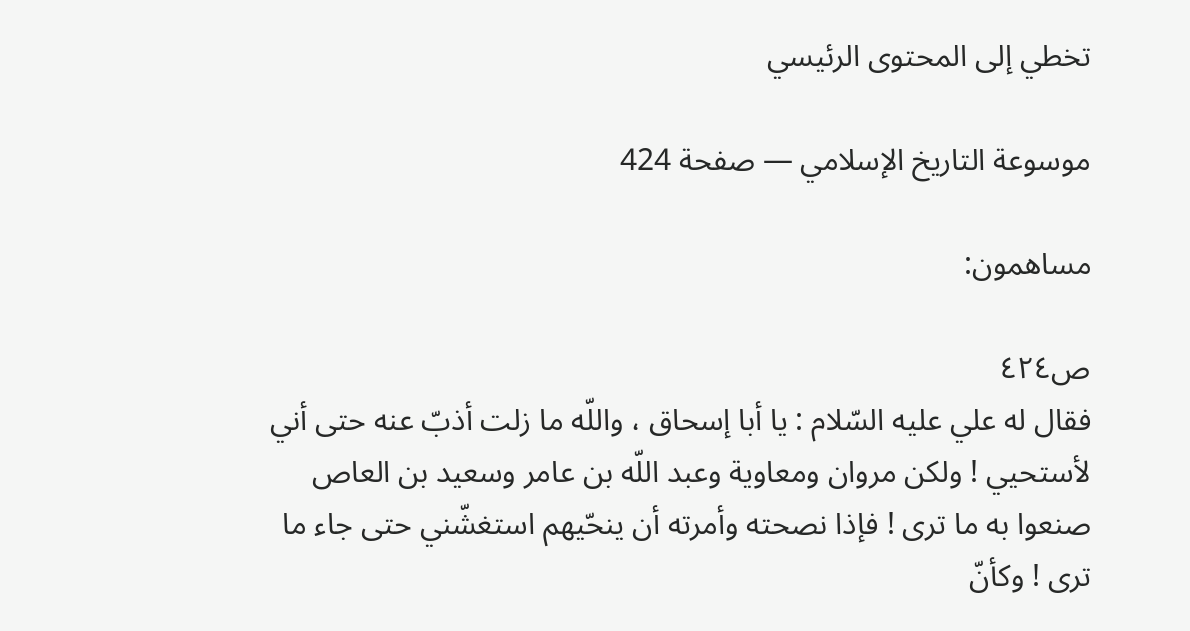تخطي إلى المحتوى الرئيسي

موسوعة التاريخ الإسلامي — صفحة 424

مساهمون:

ص٤٢٤
فقال له علي عليه السّلام : يا أبا إسحاق ، واللّه ما زلت أذبّ عنه حتى أني لأستحيي ! ولكن مروان ومعاوية وعبد اللّه بن عامر وسعيد بن العاص صنعوا به ما ترى ! فإذا نصحته وأمرته أن ينحّيهم استغشّني حتى جاء ما ترى ! وكأنّ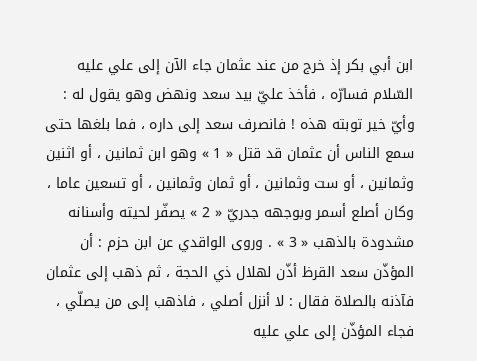ابن أبي بكر إذ خرج من عند عثمان جاء الآن إلى علي عليه السّلام فسارّه ، فأخذ عليّ بيد سعد ونهض وهو يقول له : وأيّ خير توبته هذه ! فانصرف سعد إلى داره ، فما بلغها حتى سمع الناس أن عثمان قد قتل « 1 » وهو ابن ثمانين ، أو اثنين وثمانين ، أو ست وثمانين ، أو ثمان وثمانين ، أو تسعين عاما ، وكان أصلع أسمر وبوجهه جدريّ « 2 » يصفّر لحيته وأسنانه مشدودة بالذهب « 3 » . وروى الواقدي عن ابن حزم : أن المؤذّن سعد القرظ أذّن لهلال ذي الحجة ، ثم ذهب إلى عثمان فآذنه بالصلاة فقال : لا أنزل أصلي ، فاذهب إلى من يصلّي ، فجاء المؤذّن إلى علي عليه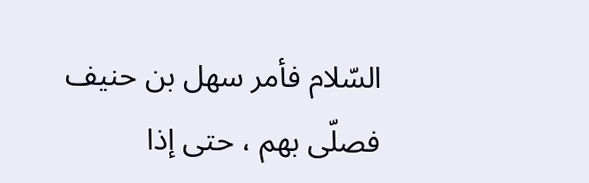السّلام فأمر سهل بن حنيف فصلّى بهم ، حتى إذا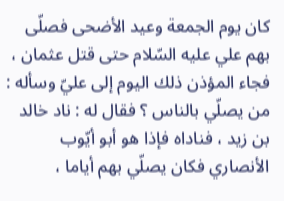كان يوم الجمعة وعيد الأضحى فصلّى بهم علي عليه السّلام حتى قتل عثمان ، فجاء المؤذن ذلك اليوم إلى عليّ وسأله : من يصلّي بالناس ؟ فقال له : ناد خالد بن زيد ، فناداه فإذا هو أبو أيّوب الأنصاري فكان يصلّي بهم أياما ،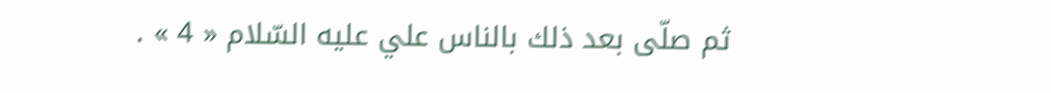ثم صلّى بعد ذلك بالناس علي عليه السّلام « 4 » .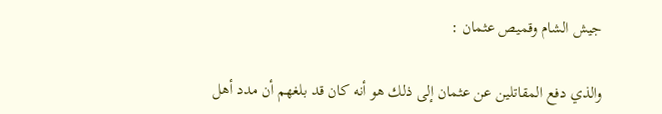جيش الشام وقميص عثمان :

والذي دفع المقاتلين عن عثمان إلى ذلك هو أنه كان قد بلغهم أن مدد أهل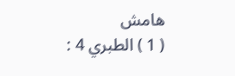هامش
( 1 ) الطبري 4 :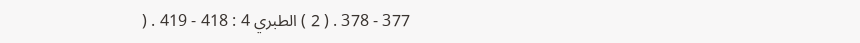377 - 378 . ( 2 ) الطبري 4 : 418 - 419 . (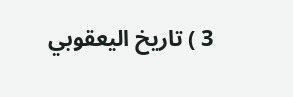3 ) تاريخ اليعقوبي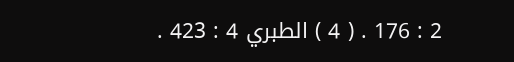2 : 176 . ( 4 ) الطبري 4 : 423 .